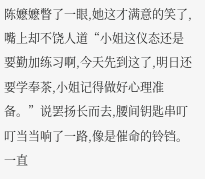陈嬷嬷瞥了一眼,她这才满意的笑了,嘴上却不饶人道“小姐这仪态还是要勤加练习啊,今天先到这了,明日还要学奉茶,小姐记得做好心理准备。”说罢扬长而去,腰间钥匙串叮叮当当响了一路,像是催命的铃铛。
一直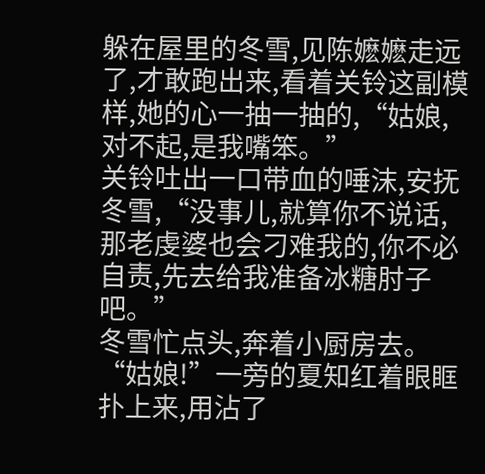躲在屋里的冬雪,见陈嬷嬷走远了,才敢跑出来,看着关铃这副模样,她的心一抽一抽的,“姑娘,对不起,是我嘴笨。”
关铃吐出一口带血的唾沫,安抚冬雪,“没事儿,就算你不说话,那老虔婆也会刁难我的,你不必自责,先去给我准备冰糖肘子吧。”
冬雪忙点头,奔着小厨房去。
“姑娘!”一旁的夏知红着眼眶扑上来,用沾了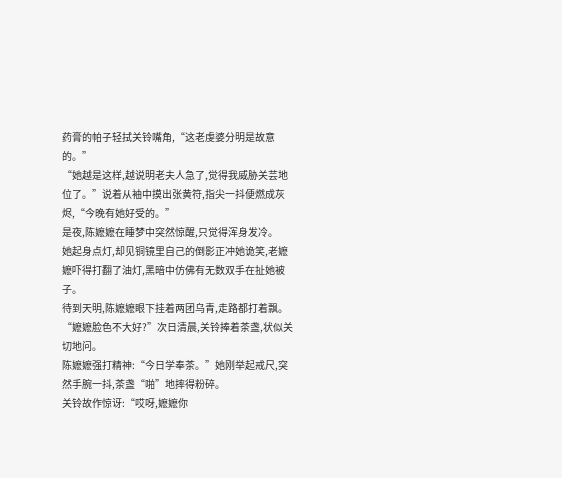药膏的帕子轻拭关铃嘴角,“这老虔婆分明是故意的。”
“她越是这样,越说明老夫人急了,觉得我威胁关芸地位了。”说着从袖中摸出张黄符,指尖一抖便燃成灰烬,“今晚有她好受的。”
是夜,陈嬷嬷在睡梦中突然惊醒,只觉得浑身发冷。
她起身点灯,却见铜镜里自己的倒影正冲她诡笑,老嬷嬷吓得打翻了油灯,黑暗中仿佛有无数双手在扯她被子。
待到天明,陈嬷嬷眼下挂着两团乌青,走路都打着飘。
“嬷嬷脸色不大好?”次日清晨,关铃捧着茶盏,状似关切地问。
陈嬷嬷强打精神:“今日学奉茶。”她刚举起戒尺,突然手腕一抖,茶盏“啪”地摔得粉碎。
关铃故作惊讶:“哎呀,嬷嬷你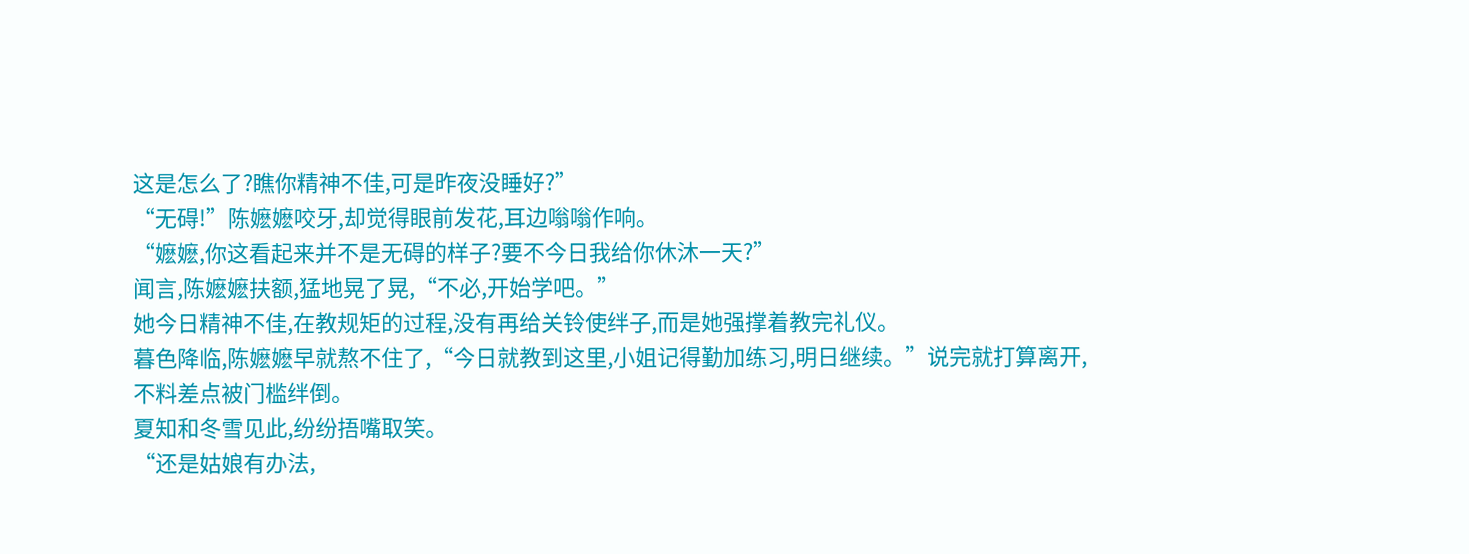这是怎么了?瞧你精神不佳,可是昨夜没睡好?”
“无碍!”陈嬷嬷咬牙,却觉得眼前发花,耳边嗡嗡作响。
“嬷嬷,你这看起来并不是无碍的样子?要不今日我给你休沐一天?”
闻言,陈嬷嬷扶额,猛地晃了晃,“不必,开始学吧。”
她今日精神不佳,在教规矩的过程,没有再给关铃使绊子,而是她强撑着教完礼仪。
暮色降临,陈嬷嬷早就熬不住了,“今日就教到这里,小姐记得勤加练习,明日继续。”说完就打算离开,不料差点被门槛绊倒。
夏知和冬雪见此,纷纷捂嘴取笑。
“还是姑娘有办法,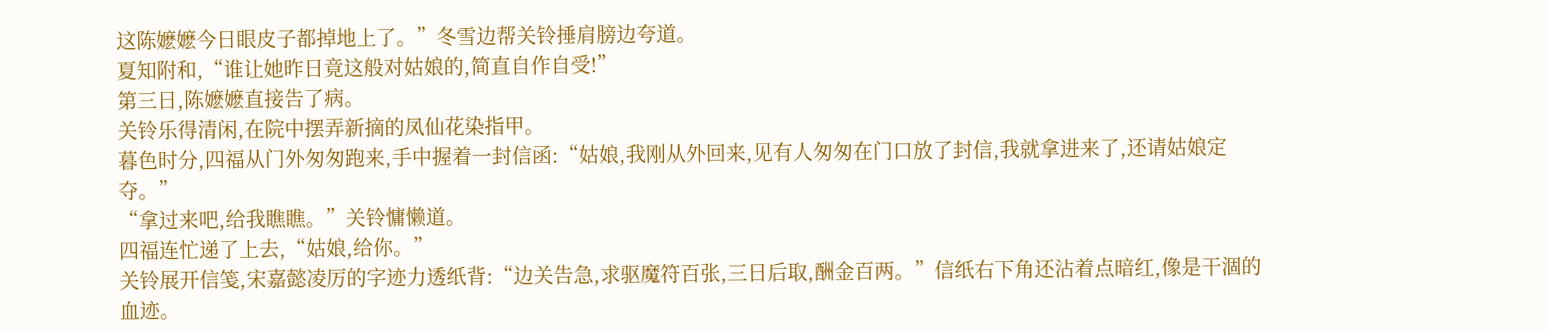这陈嬷嬷今日眼皮子都掉地上了。”冬雪边帮关铃捶肩膀边夸道。
夏知附和,“谁让她昨日竟这般对姑娘的,简直自作自受!”
第三日,陈嬷嬷直接告了病。
关铃乐得清闲,在院中摆弄新摘的凤仙花染指甲。
暮色时分,四福从门外匆匆跑来,手中握着一封信函:“姑娘,我刚从外回来,见有人匆匆在门口放了封信,我就拿进来了,还请姑娘定夺。”
“拿过来吧,给我瞧瞧。”关铃慵懒道。
四福连忙递了上去,“姑娘,给你。”
关铃展开信笺,宋嘉懿凌厉的字迹力透纸背:“边关告急,求驱魔符百张,三日后取,酬金百两。”信纸右下角还沾着点暗红,像是干涸的血迹。